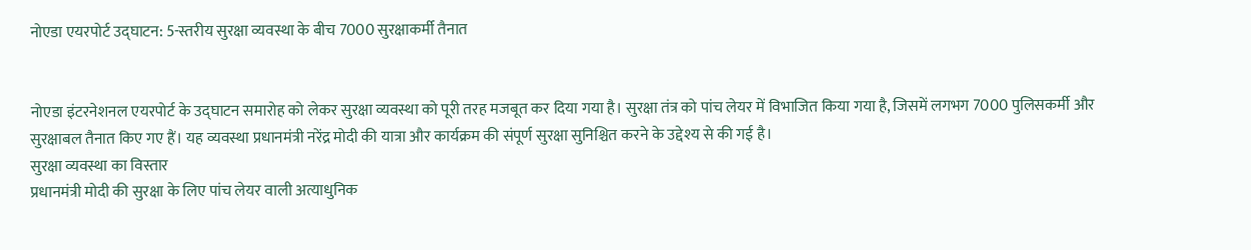नोएडा एयरपोर्ट उद्घाटन: 5-स्तरीय सुरक्षा व्यवस्था के बीच 7000 सुरक्षाकर्मी तैनात


नोएडा इंटरनेशनल एयरपोर्ट के उद्घाटन समारोह को लेकर सुरक्षा व्यवस्था को पूरी तरह मजबूत कर दिया गया है। सुरक्षा तंत्र को पांच लेयर में विभाजित किया गया है, जिसमें लगभग 7000 पुलिसकर्मी और सुरक्षाबल तैनात किए गए हैं। यह व्यवस्था प्रधानमंत्री नरेंद्र मोदी की यात्रा और कार्यक्रम की संपूर्ण सुरक्षा सुनिश्चित करने के उद्देश्य से की गई है।
सुरक्षा व्यवस्था का विस्तार
प्रधानमंत्री मोदी की सुरक्षा के लिए पांच लेयर वाली अत्याधुनिक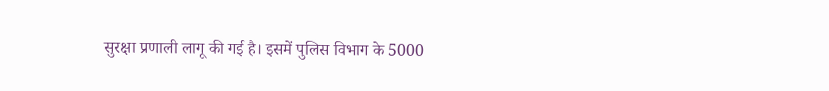सुरक्षा प्रणाली लागू की गई है। इसमें पुलिस विभाग के 5000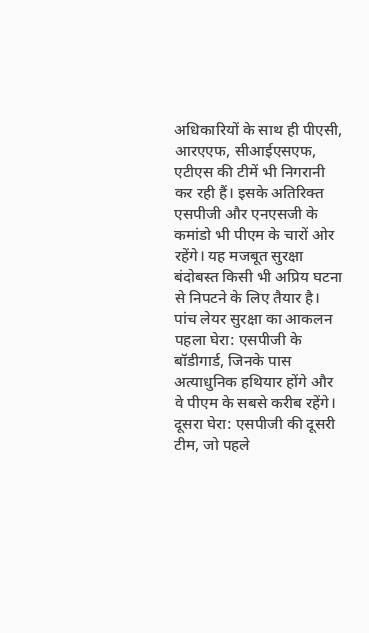अधिकारियों के साथ ही पीएसी, आरएएफ, सीआईएसएफ, एटीएस की टीमें भी निगरानी कर रही हैं। इसके अतिरिक्त एसपीजी और एनएसजी के कमांडो भी पीएम के चारों ओर रहेंगे। यह मजबूत सुरक्षा बंदोबस्त किसी भी अप्रिय घटना से निपटने के लिए तैयार है।
पांच लेयर सुरक्षा का आकलन
पहला घेरा: एसपीजी के बॉडीगार्ड, जिनके पास अत्याधुनिक हथियार होंगे और वे पीएम के सबसे करीब रहेंगे।
दूसरा घेरा: एसपीजी की दूसरी टीम, जो पहले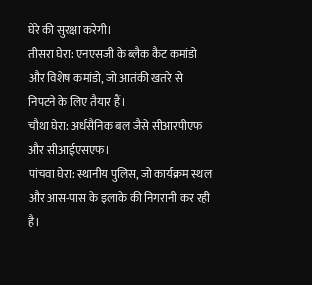घेरे की सुरक्षा करेगी।
तीसरा घेरा: एनएसजी के ब्लैक कैट कमांडो और विशेष कमांडो, जो आतंकी खतरे से निपटने के लिए तैयार हैं।
चौथा घेरा: अर्धसैनिक बल जैसे सीआरपीएफ और सीआईएसएफ।
पांचवा घेरा: स्थानीय पुलिस, जो कार्यक्रम स्थल और आस-पास के इलाके की निगरानी कर रही है।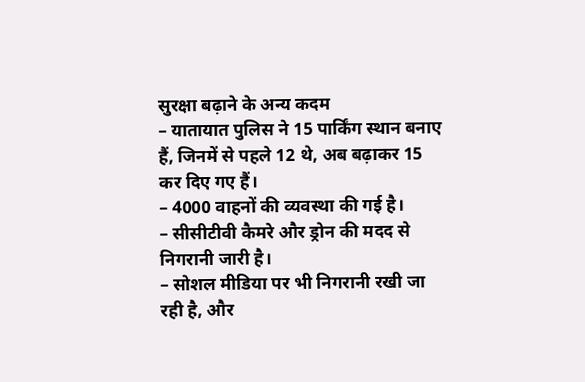सुरक्षा बढ़ाने के अन्य कदम
– यातायात पुलिस ने 15 पार्किंग स्थान बनाए हैं, जिनमें से पहले 12 थे, अब बढ़ाकर 15 कर दिए गए हैं।
– 4000 वाहनों की व्यवस्था की गई है।
– सीसीटीवी कैमरे और ड्रोन की मदद से निगरानी जारी है।
– सोशल मीडिया पर भी निगरानी रखी जा रही है, और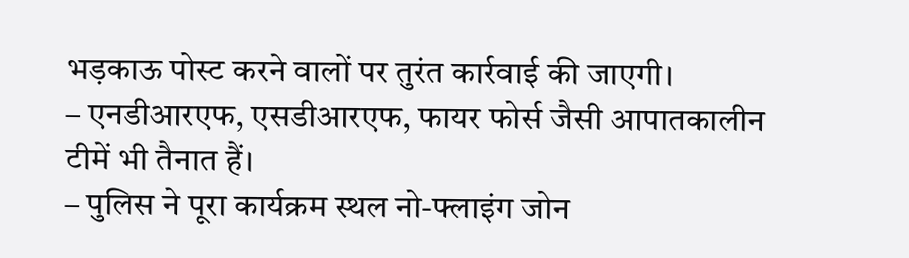भड़काऊ पोस्ट करने वालों पर तुरंत कार्रवाई की जाएगी।
– एनडीआरएफ, एसडीआरएफ, फायर फोर्स जैसी आपातकालीन टीमें भी तैनात हैं।
– पुलिस ने पूरा कार्यक्रम स्थल नो-फ्लाइंग जोन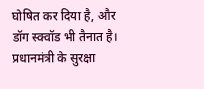घोषित कर दिया है, और डॉग स्क्वॉड भी तैनात है।
प्रधानमंत्री के सुरक्षा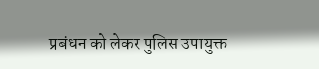प्रबंधन को लेकर पुलिस उपायुक्त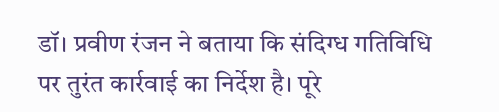डॉ। प्रवीण रंजन ने बताया कि संदिग्ध गतिविधि पर तुरंत कार्रवाई का निर्देश है। पूरे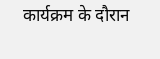कार्यक्रम के दौरान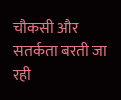चौकसी और सतर्कता बरती जा रही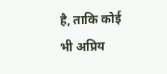है, ताकि कोई भी अप्रिय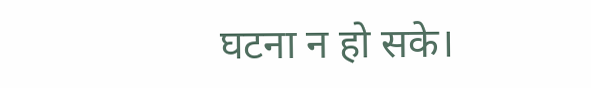घटना न हो सके।